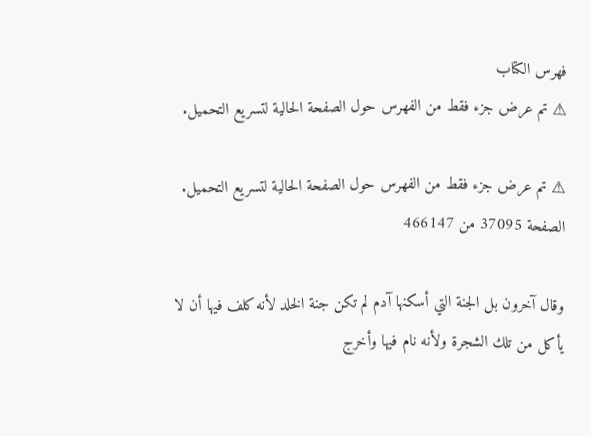فهرس الكتاب
⚠ تم عرض جزء فقط من الفهرس حول الصفحة الحالية لتسريع التحميل.

⚠ تم عرض جزء فقط من الفهرس حول الصفحة الحالية لتسريع التحميل.
الصفحة 37095 من 466147

وقال آخرون بل الجنة التي أسكنها آدم لم تكن جنة الخلد لأنه كلف فيها أن لا يأكل من تلك الشجرة ولأنه نام فيها وأخرج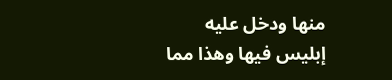منها ودخل عليه إبليس فيها وهذا مما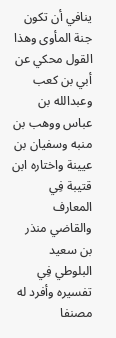ينافي أن تكون جنة المأوى وهذا القول محكي عن أبي بن كعب وعبدالله بن عباس ووهب بن منبه وسفيان بن عيينة واختاره ابن قتيبة فِي المعارف والقاضي منذر بن سعيد البلوطي فِي تفسيره وأفرد له مصنفا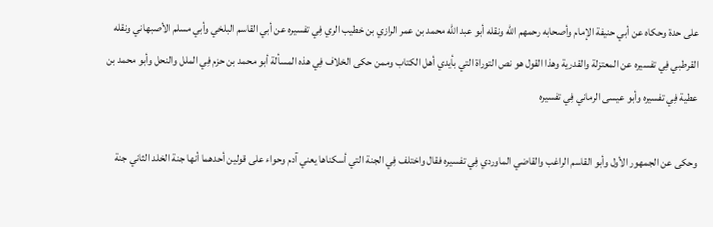على حدة وحكاه عن أبي حنيفة الإمام وأصحابه رحمهم الله ونقله أبو عبد الله محمد بن عمر الرازي بن خطيب الري فِي تفسيره عن أبي القاسم البلخي وأبي مسلم الأصبهاني ونقله القرطبي فِي تفسيره عن المعتزلة والقدرية وهذا القول هو نص التوراة التي بأيدي أهل الكتاب وممن حكى الخلاف فِي هذه المسألة أبو محمد بن حزم فِي الملل والنحل وأبو محمد بن عطية فِي تفسيره وأبو عيسى الرماني فِي تفسيره

وحكى عن الجمهور الأول وأبو القاسم الراغب والقاضي الماوردي فِي تفسيره فقال واختلف فِي الجنة التي أسكناها يعني آدم وحواء على قولين أحدهما أنها جنة الخلد الثاني جنة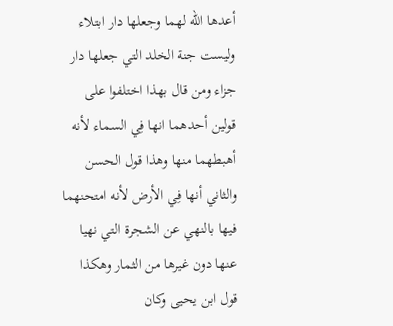أعدها الله لهما وجعلها دار ابتلاء وليست جنة الخلد التي جعلها دار جزاء ومن قال بهذا اختلفوا على قولين أحدهما انها فِي السماء لأنه أهبطهما منها وهذا قول الحسن والثاني أنها فِي الأرض لأنه امتحنهما فيها بالنهي عن الشجرة التي نهيا عنها دون غيرها من الثمار وهكذا قول ابن يحيى وكان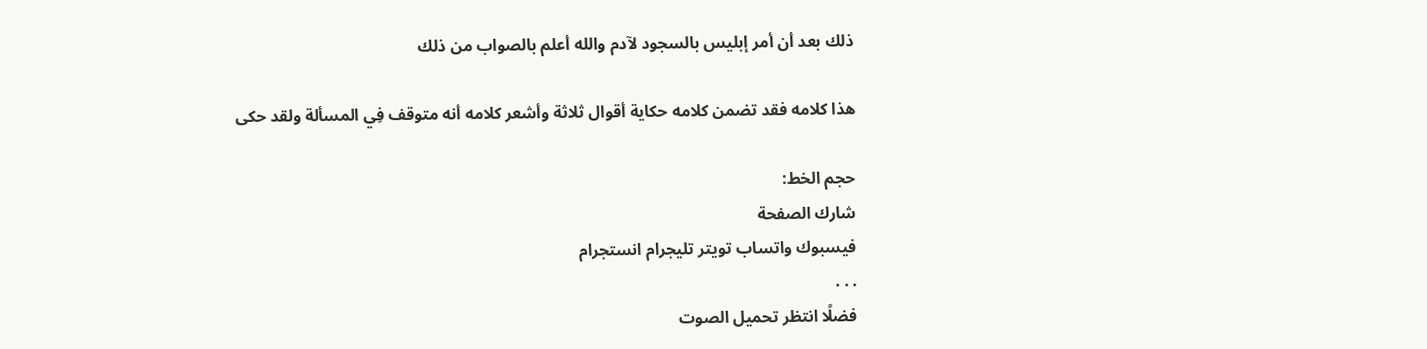ذلك بعد أن أمر إبليس بالسجود لآدم والله أعلم بالصواب من ذلك

هذا كلامه فقد تضمن كلامه حكاية أقوال ثلاثة وأشعر كلامه أنه متوقف فِي المسألة ولقد حكى

حجم الخط:
شارك الصفحة
فيسبوك واتساب تويتر تليجرام انستجرام
. . .
فضلًا انتظر تحميل الصوت